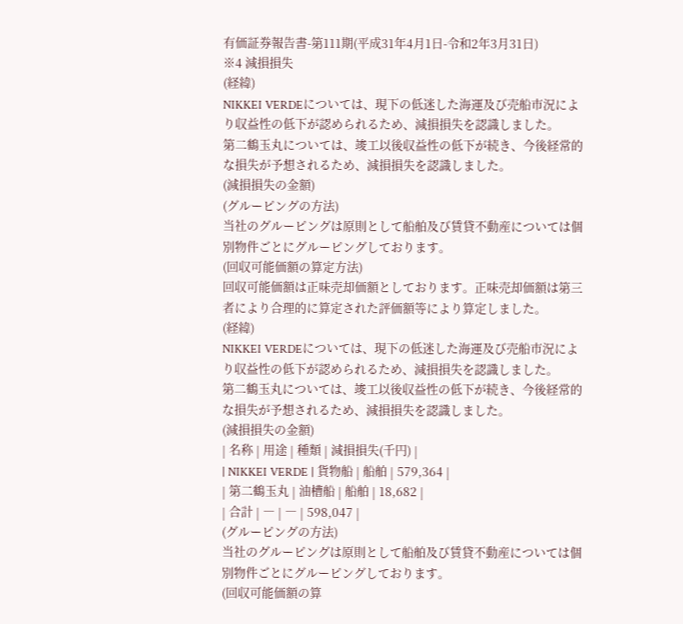有価証券報告書-第111期(平成31年4月1日-令和2年3月31日)
※4 減損損失
(経緯)
NIKKEI VERDEについては、現下の低迷した海運及び売船市況により収益性の低下が認められるため、減損損失を認識しました。
第二鶴玉丸については、竣工以後収益性の低下が続き、今後経常的な損失が予想されるため、減損損失を認識しました。
(減損損失の金額)
(グルーピングの方法)
当社のグルーピングは原則として船舶及び賃貸不動産については個別物件ごとにグルーピングしております。
(回収可能価額の算定方法)
回収可能価額は正味売却価額としております。正味売却価額は第三者により合理的に算定された評価額等により算定しました。
(経緯)
NIKKEI VERDEについては、現下の低迷した海運及び売船市況により収益性の低下が認められるため、減損損失を認識しました。
第二鶴玉丸については、竣工以後収益性の低下が続き、今後経常的な損失が予想されるため、減損損失を認識しました。
(減損損失の金額)
| 名称 | 用途 | 種類 | 減損損失(千円) |
| NIKKEI VERDE | 貨物船 | 船舶 | 579,364 |
| 第二鶴玉丸 | 油槽船 | 船舶 | 18,682 |
| 合計 | ― | ― | 598,047 |
(グルーピングの方法)
当社のグルーピングは原則として船舶及び賃貸不動産については個別物件ごとにグルーピングしております。
(回収可能価額の算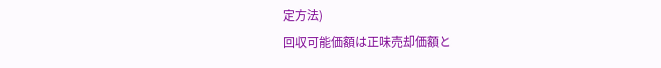定方法)
回収可能価額は正味売却価額と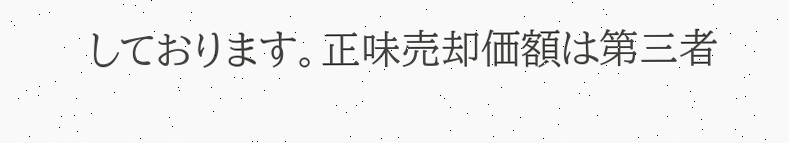しております。正味売却価額は第三者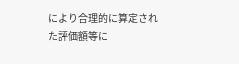により合理的に算定された評価額等に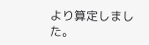より算定しました。